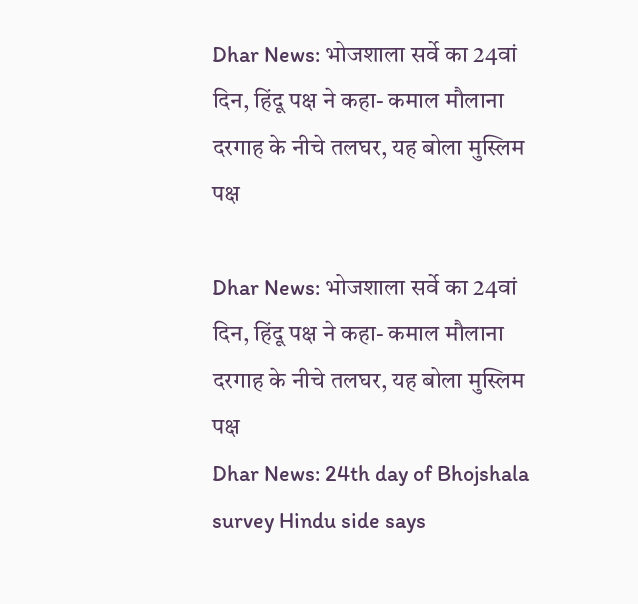Dhar News: भोजशाला सर्वे का 24वां दिन, हिंदू पक्ष ने कहा- कमाल मौलाना दरगाह के नीचे तलघर, यह बोला मुस्लिम पक्ष

Dhar News: भोजशाला सर्वे का 24वां दिन, हिंदू पक्ष ने कहा- कमाल मौलाना दरगाह के नीचे तलघर, यह बोला मुस्लिम पक्ष
Dhar News: 24th day of Bhojshala survey Hindu side says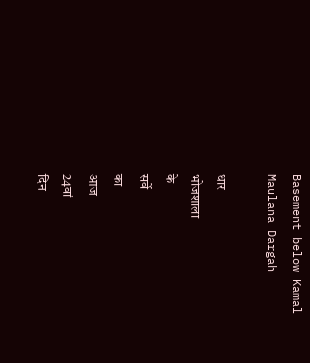Basement below Kamal Maulana Dargah

धार
भोजशाला
के
सर्वे
का
आज
24वां
दिन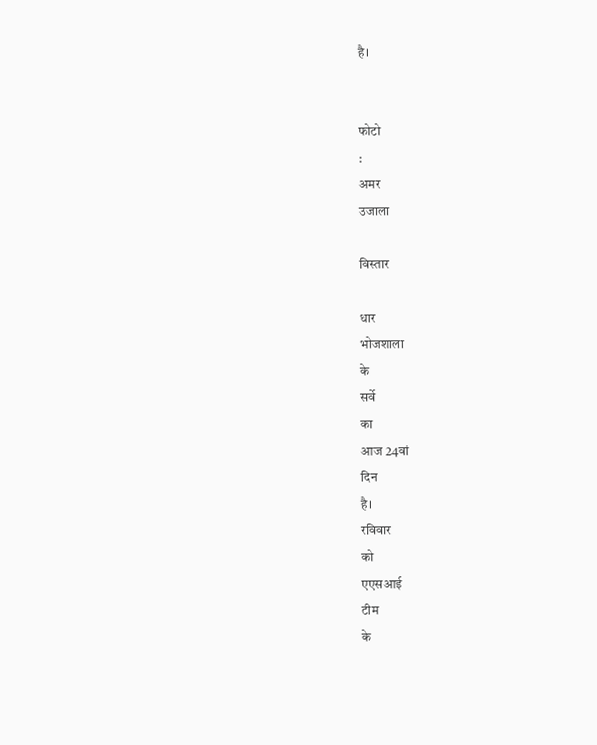है।


फोटो
:
अमर
उजाला

विस्तार

धार
भोजशाला
के
सर्वे
का
आज 24वां
दिन
है।
रविवार
को
एएसआई
टीम
के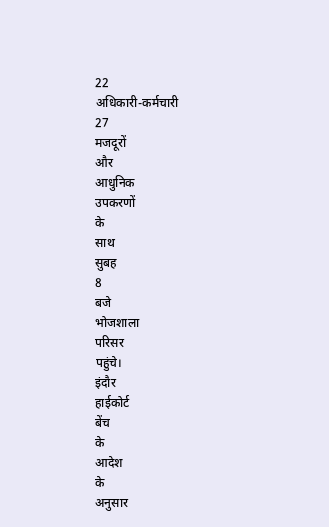22
अधिकारी-कर्मचारी
27
मजदूरों
और
आधुनिक
उपकरणों
के
साथ
सुबह
8
बजे
भोजशाला
परिसर
पहुंचे।
इंदौर
हाईकोर्ट
बेंच
के
आदेश
के
अनुसार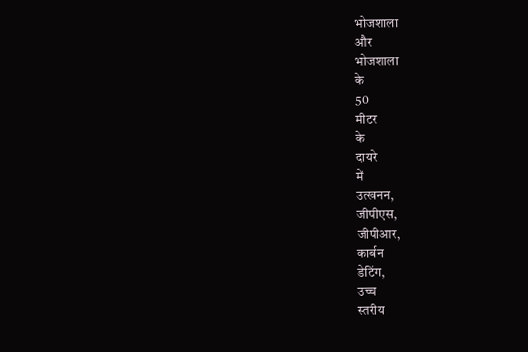भोजशाला
और
भोजशाला
के
50
मीटर
के
दायरे
में
उत्खनन,
जीपीएस,
जीपीआर,
कार्बन
डेटिंग,
उच्च
स्तरीय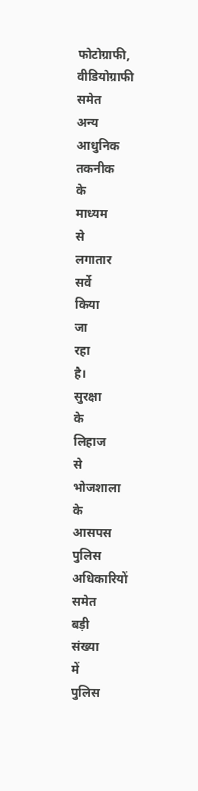फोटोग्राफी,
वीडियोग्राफी
समेत
अन्य
आधुनिक
तकनीक
के
माध्यम
से
लगातार
सर्वे
किया
जा
रहा
है।
सुरक्षा
के
लिहाज
से
भोजशाला
के
आसपस
पुलिस
अधिकारियों
समेत
बड़ी
संख्या
में
पुलिस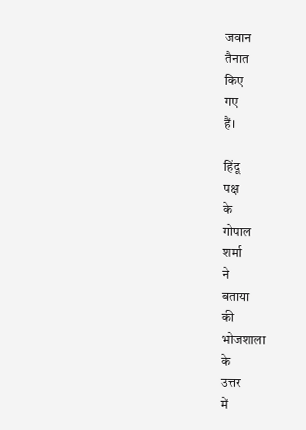जवान
तैनात
किए
गए
हैं।

हिंदू
पक्ष
के
गोपाल
शर्मा
ने
बताया
की
भोजशाला
के
उत्तर
में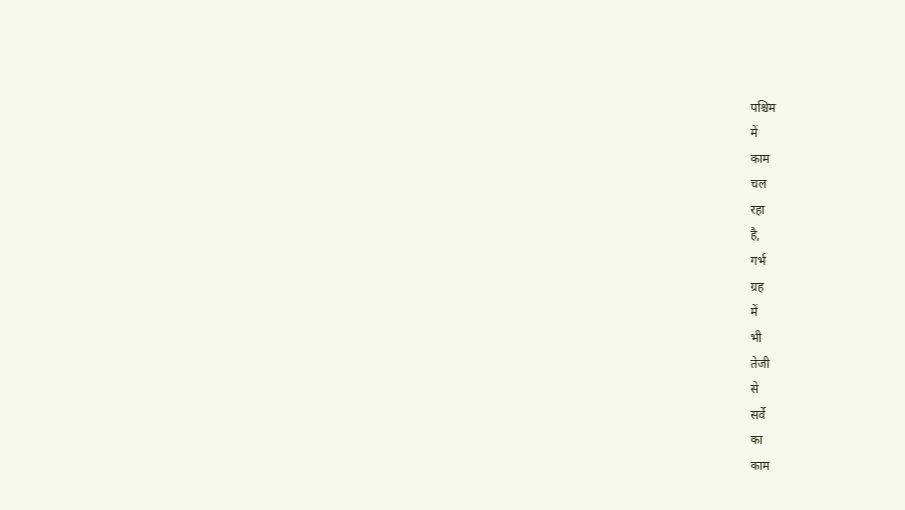पश्चिम
में
काम
चल
रहा
है,
गर्भ
ग्रह
में
भी
तेजी
से
सर्वे
का
काम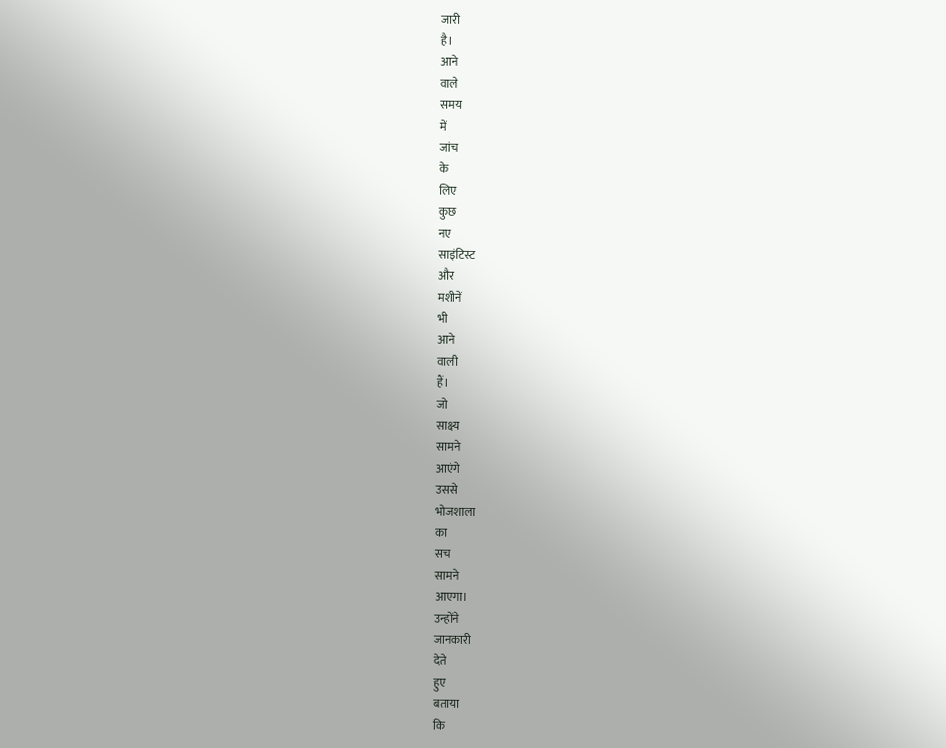जारी
है।
आने
वाले
समय
में
जांच
के
लिए
कुछ
नए
साइंटिस्ट
और
मशीनें
भी
आने
वाली
हैं।
जो
साक्ष्य
सामने
आएंगे
उससे
भोजशाला
का
सच
सामने
आएगा।
उन्होंने
जानकारी
देते
हुए
बताया
कि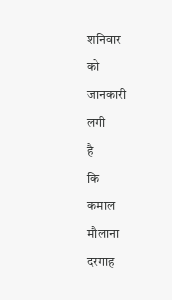शनिवार
को
जानकारी
लगी
है
कि
कमाल
मौलाना
दरगाह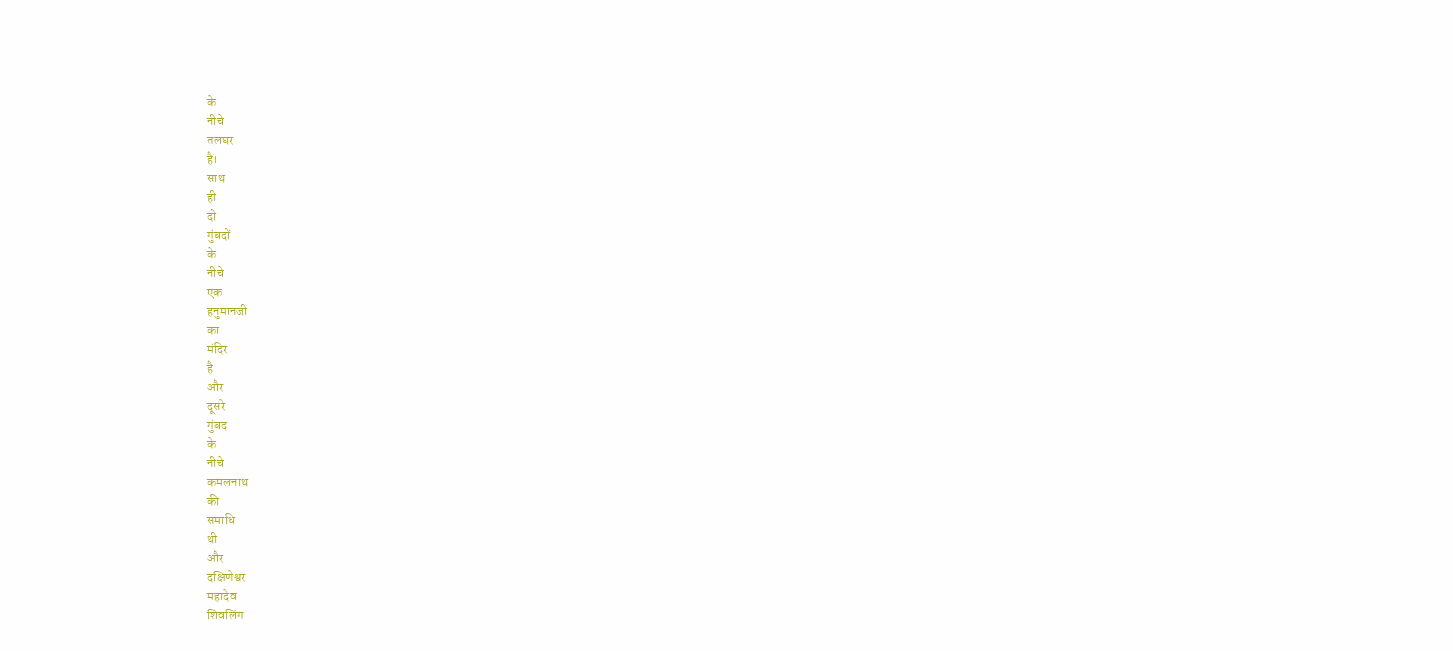के
नीचे
तलघर
है।
साथ
ही
दो
गुंबदों
के
नीचे
एक
हनुमानजी
का
मंदिर
है
और
दूसरे
गुंबद
के
नीचे
कमलनाथ
की
समाधि
थी
और
दक्षिणेश्वर
महादेव
शिवलिंग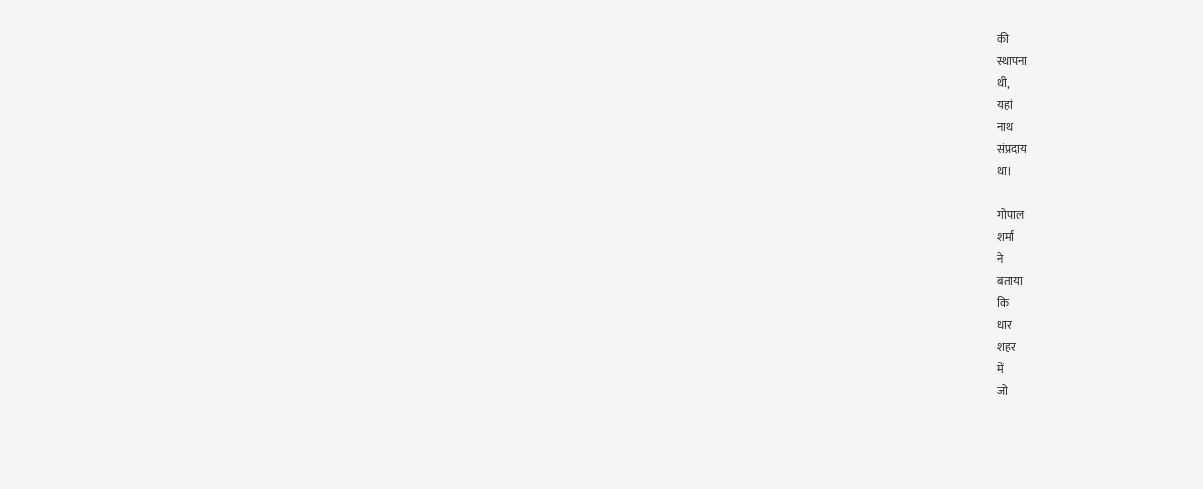की
स्थापना
थी,
यहां
नाथ
संप्रदाय
था।

गोपाल
शर्मा
ने
बताया
कि
धार
शहर
में
जो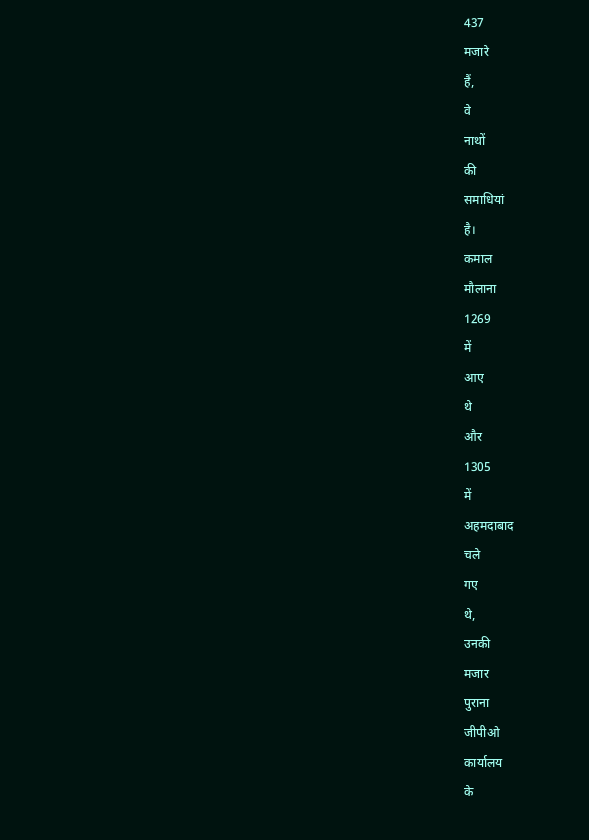437
मजारे
हैं,
वे
नाथों
की
समाधियां
है।
कमाल
मौलाना
1269
में
आए
थे
और
1305
में
अहमदाबाद
चले
गए
थे,
उनकी
मजार
पुराना
जीपीओ
कार्यालय
के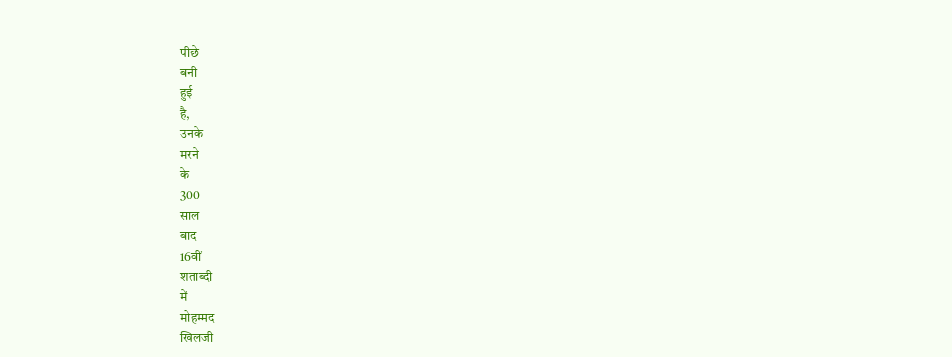पीछे
बनी
हुई
है,
उनके
मरने
के
300
साल
बाद
16वीं
शताब्दी
में
मोहम्मद
खिलजी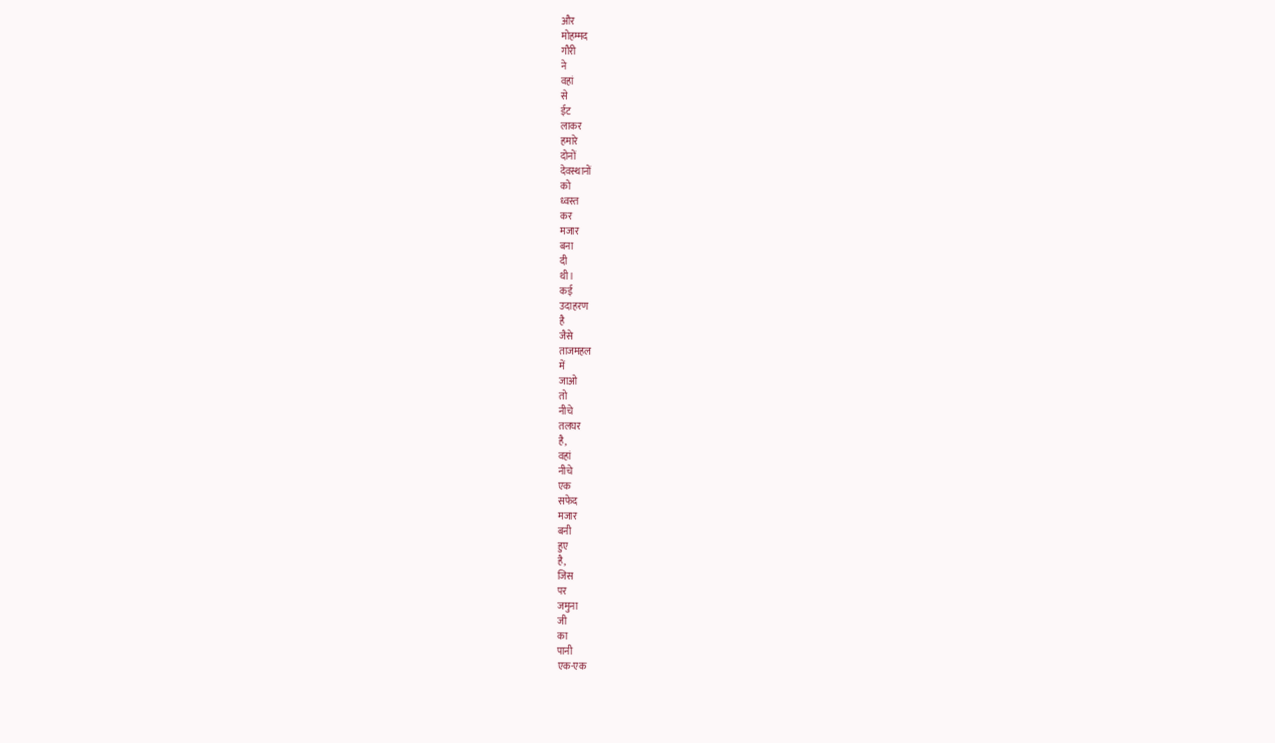और
मोहम्मद
गौरी
ने
वहां
से
ईट
लाकर
हमारे
दोनों
देवस्थानों
को
ध्वस्त
कर
मजार
बना
दी
थी।
कई
उदाहरण
है
जैसे
ताजमहल
में
जाओ
तो
नीचे
तलघर
है,
वहां
नीचे
एक
सफेद
मजार
बनी
हुए
है,
जिस
पर
जमुना
जी
का
पानी
एक-एक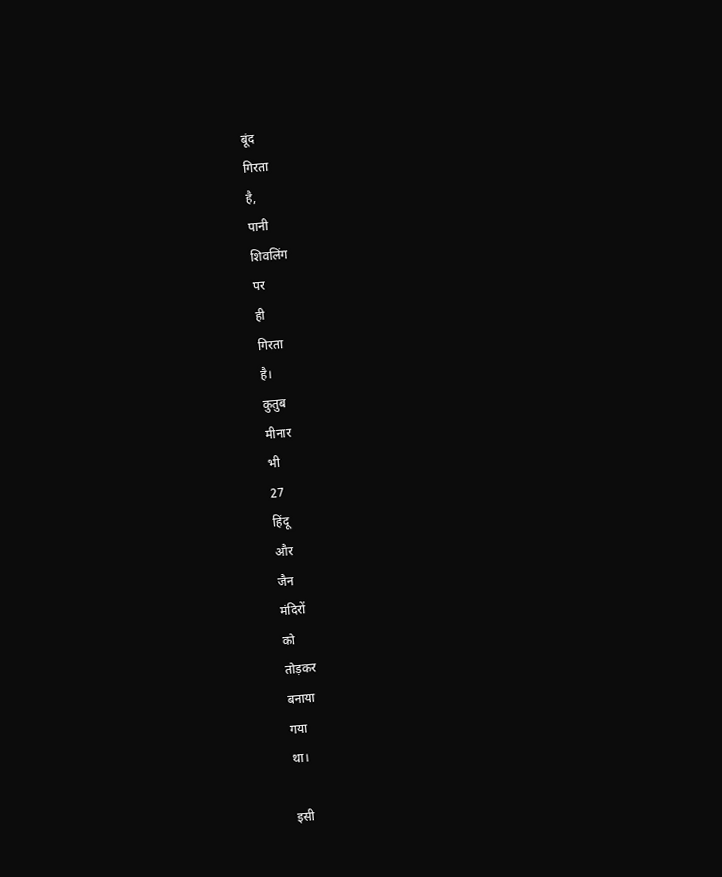बूंद
गिरता
है,
पानी
शिवलिंग
पर
ही
गिरता
है।
कुतुब
मीनार
भी
27
हिंदू
और
जैन
मंदिरों
को
तोड़कर
बनाया
गया
था।

इसी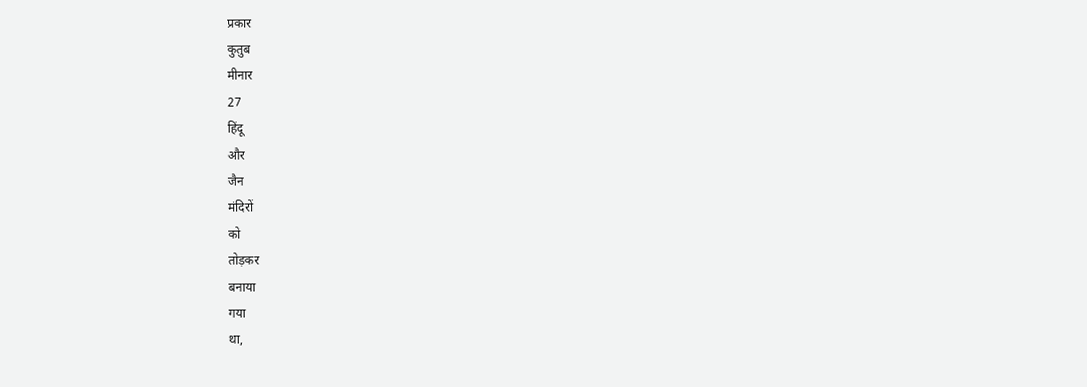प्रकार
कुतुब
मीनार
27
हिंदू
और
जैन
मंदिरों
को
तोड़कर
बनाया
गया
था,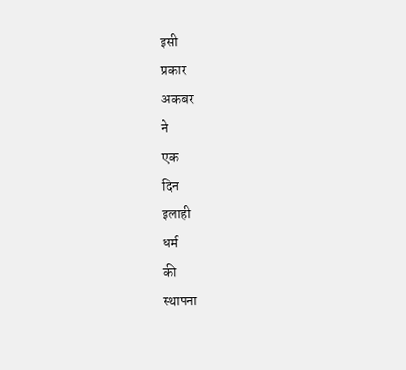इसी
प्रकार
अकबर
ने
एक
दिन
इलाही
धर्म
की
स्थापना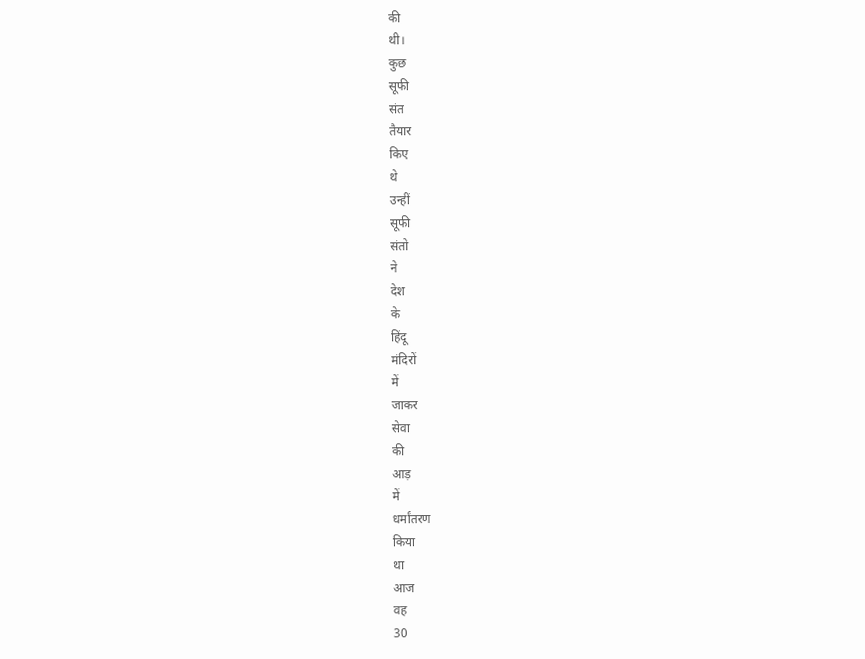की
थी।
कुछ
सूफी
संत
तैयार
किए
थे
उन्हीं
सूफी
संतो
ने
देश
के
हिंदू
मंदिरों
में
जाकर
सेवा
की
आड़
में
धर्मांतरण
किया
था
आज
वह
30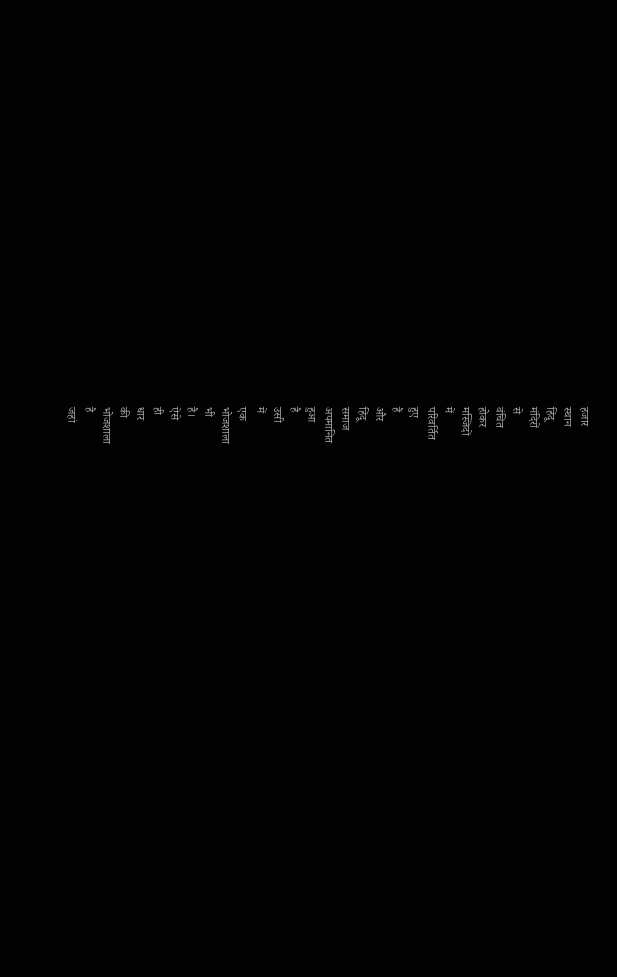हजार
स्थान
हिंदू
मंदिरों
से
वंचित
होकर
मस्जिदों
में
परिवर्तित
हुए
हैं
और
हिंदू
समाज
अपमानित
हुआ
है
उसी
में
एक
भोजशाला
भी
है।
ऐसे
ही
धार
की
भोजशाला
है
जहां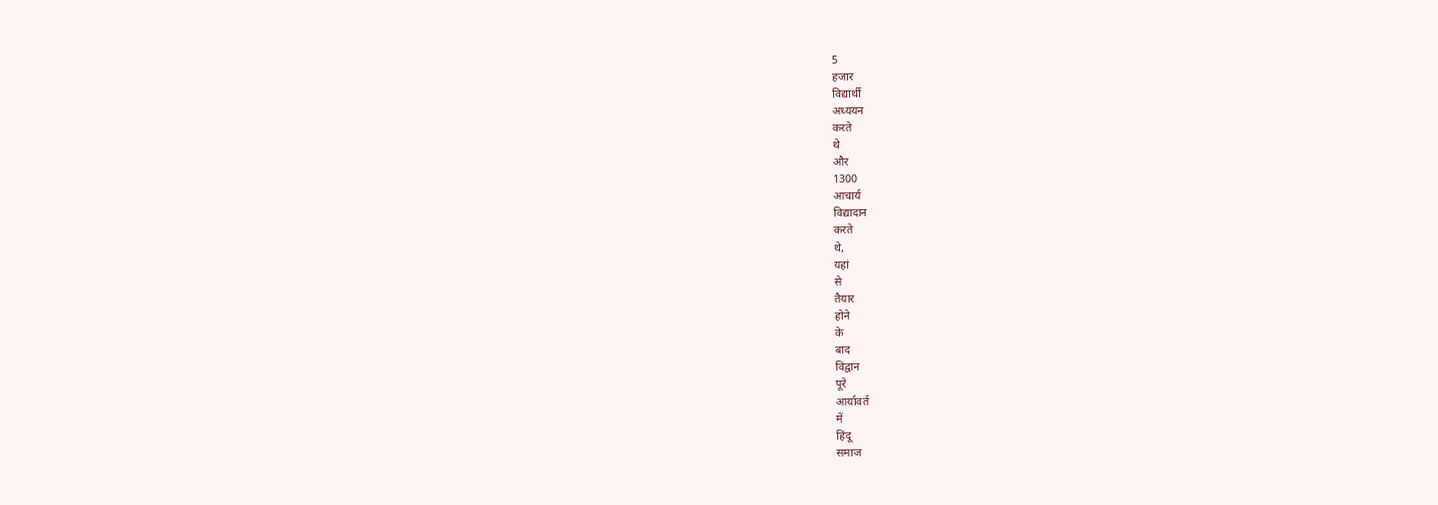5
हजार
विद्यार्थी
अध्ययन
करते
थे
और
1300
आचार्य
विद्यादान
करते
थे,
यहां
से
तैयार
होने
के
बाद
विद्वान
पूरे
आर्यावर्त
में
हिंदू
समाज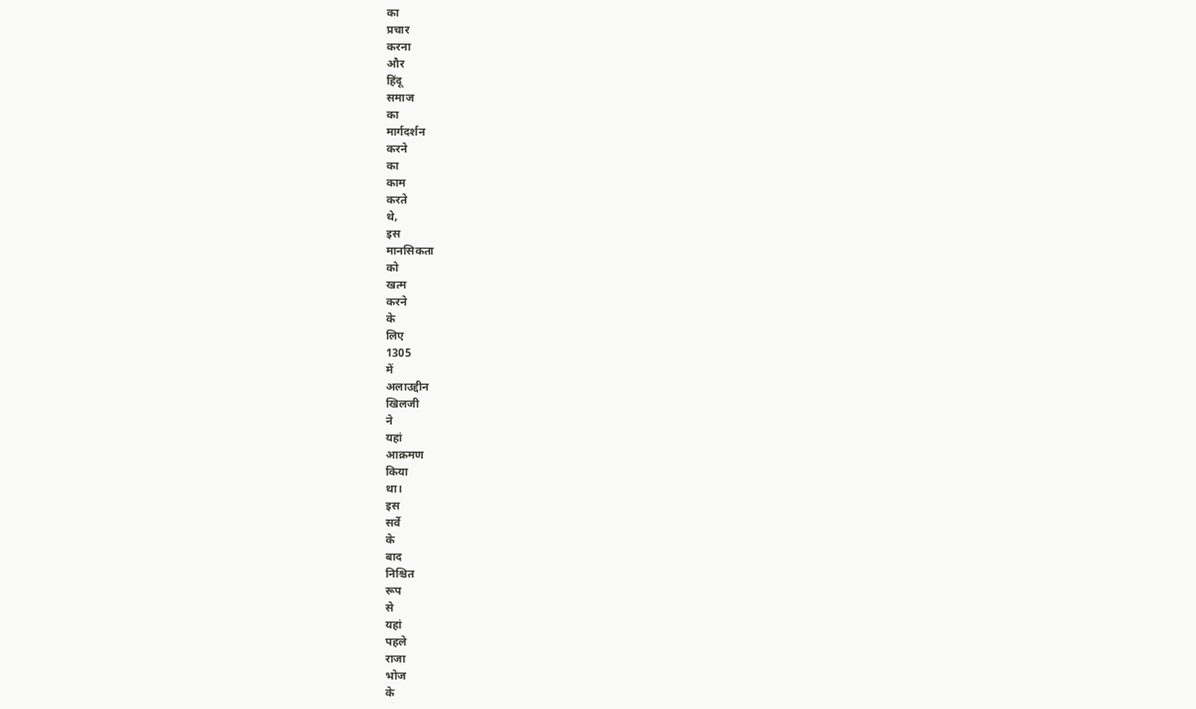का
प्रचार
करना
और
हिंदू
समाज
का
मार्गदर्शन
करने
का
काम
करते
थे,
इस
मानसिकता
को
खत्म
करने
के
लिए
1305
में
अलाउद्दीन
खिलजी
ने
यहां
आक्रमण
किया
था।
इस
सर्वे
के
बाद
निश्चित
रूप
से
यहां
पहले
राजा
भोज
के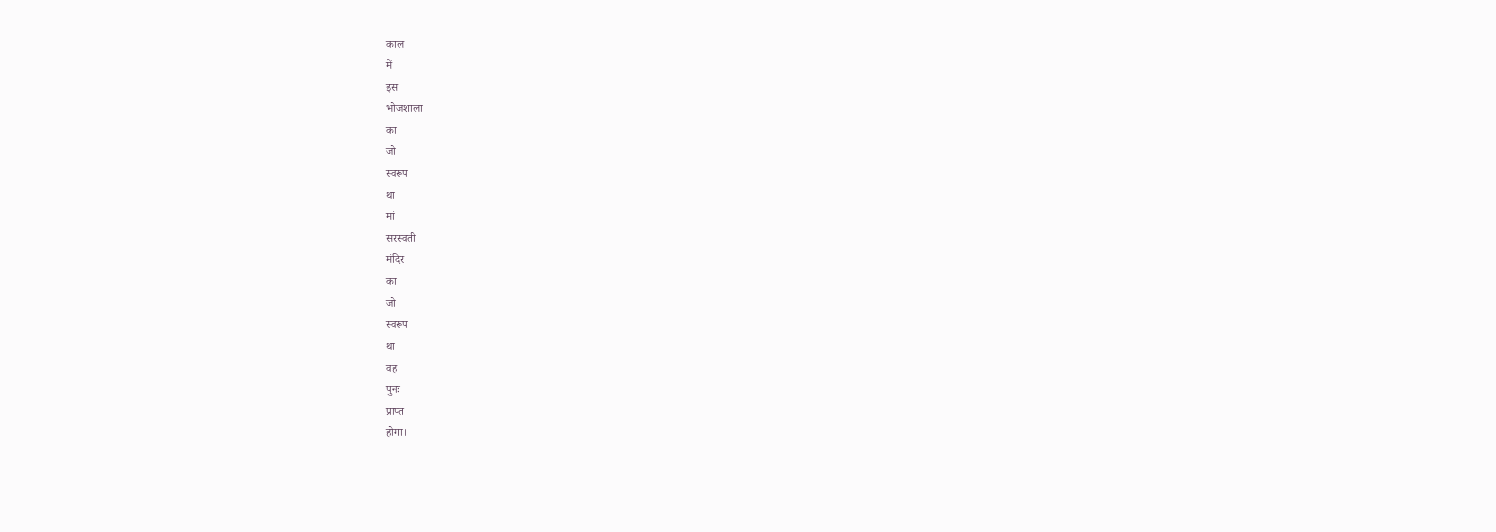काल
में
इस
भोजशाला
का
जो
स्वरूप
था
मां
सरस्वती
मंदिर
का
जो
स्वरूप
था
वह
पुनः
प्राप्त
होगा।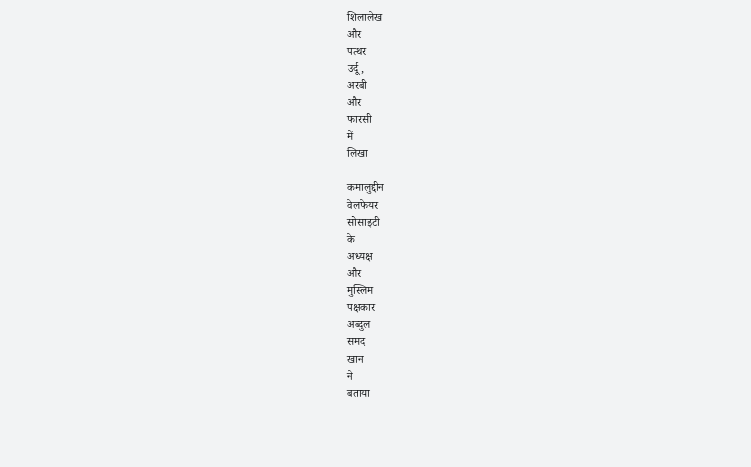शिलालेख
और
पत्थर
उर्दू,
अरबी
और
फारसी
में
लिखा

कमालुद्दीन
वेलफेयर
सोसाइटी
के
अध्यक्ष
और
मुस्लिम
पक्षकार
अब्दुल
समद
खान
ने
बताया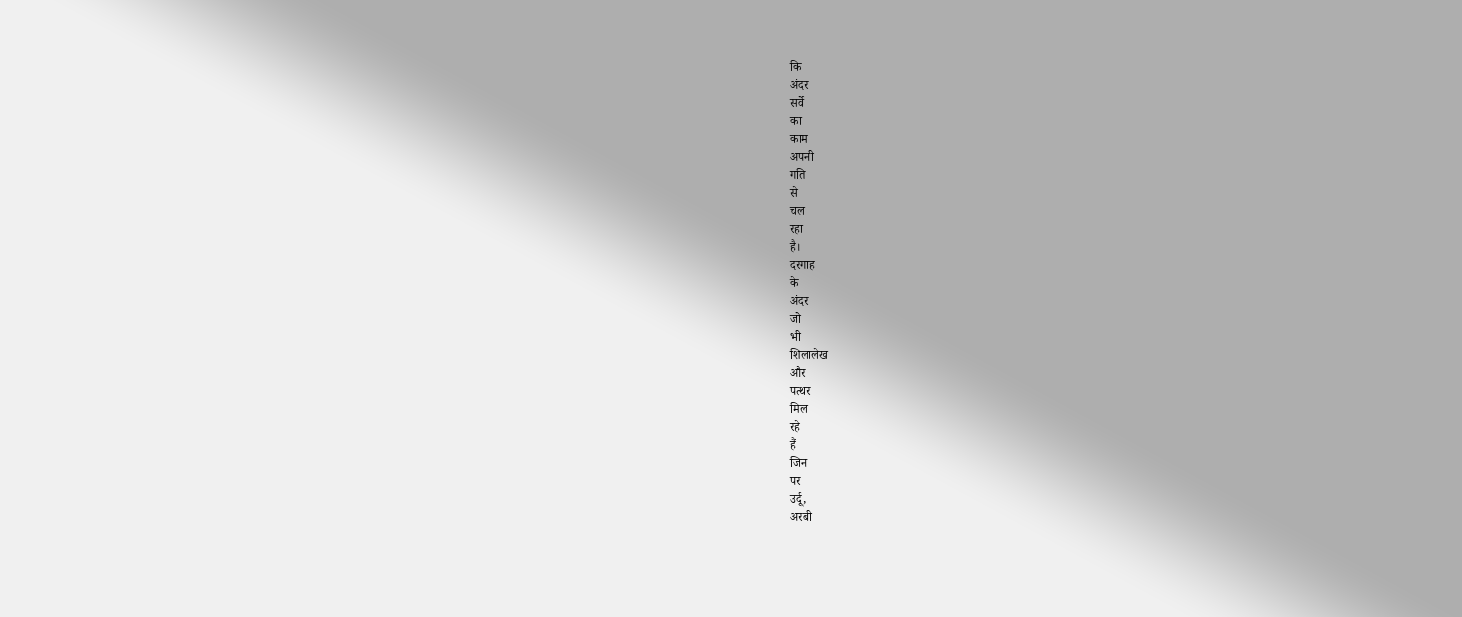कि
अंदर
सर्वे
का
काम
अपनी
गति
से
चल
रहा
है।
दरगाह
के
अंदर
जो
भी
शिलालेख
और
पत्थर
मिल
रहे
हैं
जिन
पर
उर्दू,
अरबी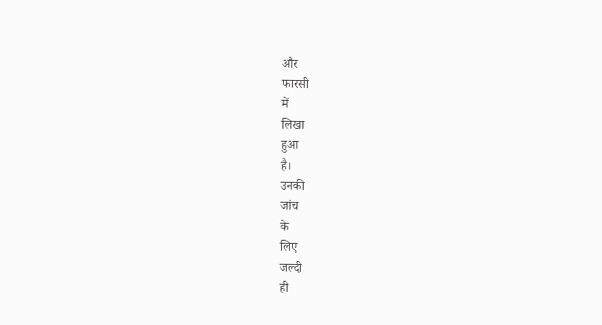और
फारसी
में
लिखा
हुआ
है।
उनकी
जांच
के
लिए
जल्दी
ही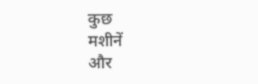कुछ
मशीनें
और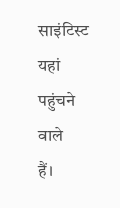साइंटिस्ट
यहां
पहुंचने
वाले
हैं।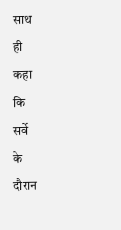साथ
ही
कहा
कि
सर्वे
के
दौरान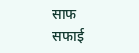साफ
सफाई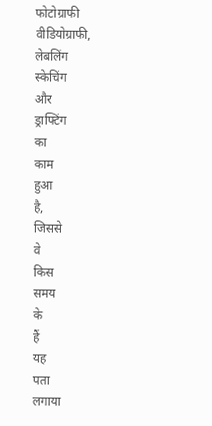फोटोग्राफी
वीडियोग्राफी,
लेबलिंग
स्केचिंग
और
ड्राफ्टिंग
का
काम
हुआ
है,
जिससे
वे
किस
समय
के
हैं
यह
पता
लगाया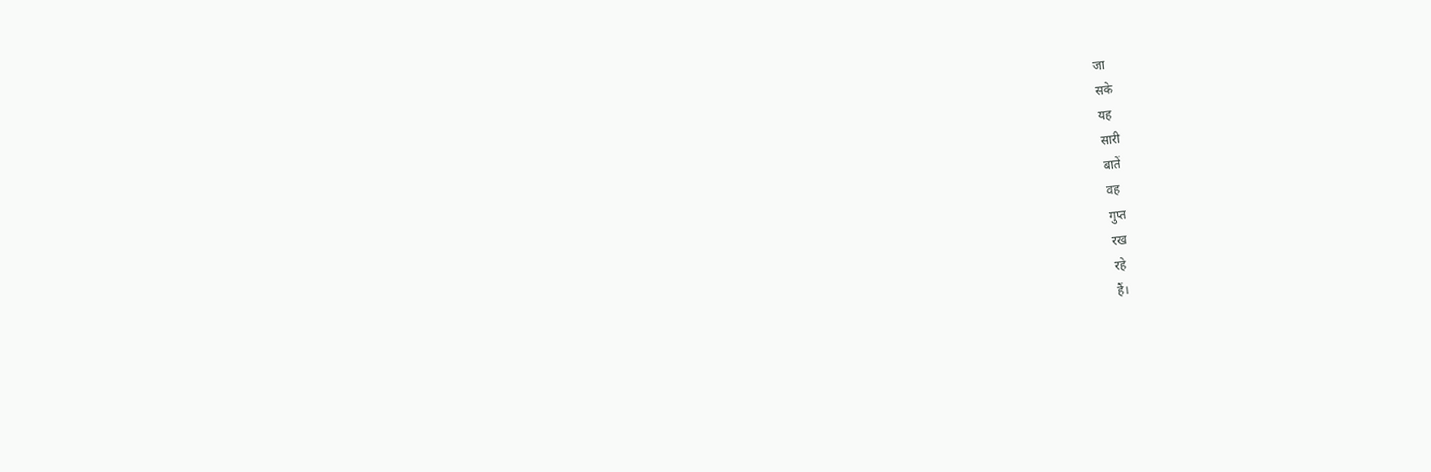जा
सके
यह
सारी
बातें
वह
गुप्त
रख
रहे
हैं।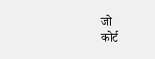जो
कोर्ट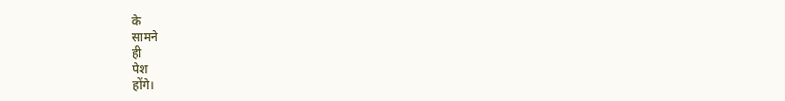के
सामने
ही
पेश
होंगे।